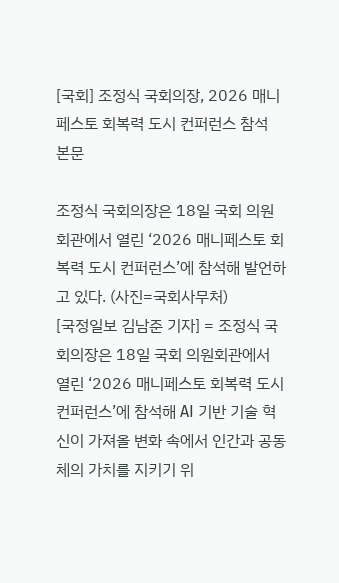[국회] 조정식 국회의장, 2026 매니페스토 회복력 도시 컨퍼런스 참석
본문

조정식 국회의장은 18일 국회 의원회관에서 열린 ‘2026 매니페스토 회복력 도시 컨퍼런스’에 참석해 발언하고 있다. (사진=국회사무처)
[국정일보 김남준 기자] = 조정식 국회의장은 18일 국회 의원회관에서 열린 ‘2026 매니페스토 회복력 도시 컨퍼런스’에 참석해 AI 기반 기술 혁신이 가져올 변화 속에서 인간과 공동체의 가치를 지키기 위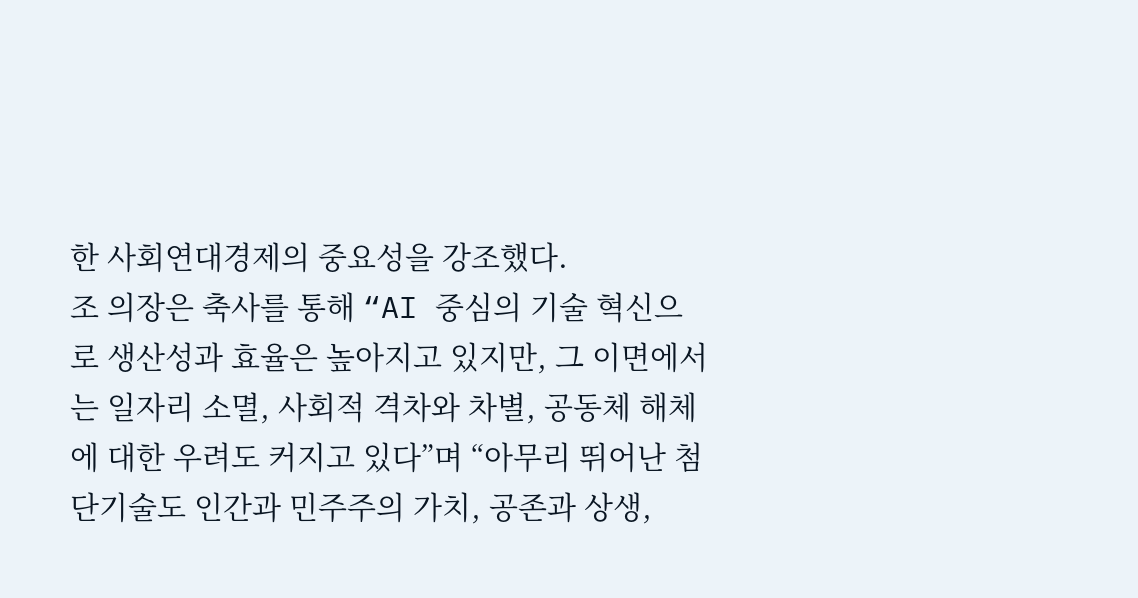한 사회연대경제의 중요성을 강조했다.
조 의장은 축사를 통해 “AI 중심의 기술 혁신으로 생산성과 효율은 높아지고 있지만, 그 이면에서는 일자리 소멸, 사회적 격차와 차별, 공동체 해체에 대한 우려도 커지고 있다”며 “아무리 뛰어난 첨단기술도 인간과 민주주의 가치, 공존과 상생,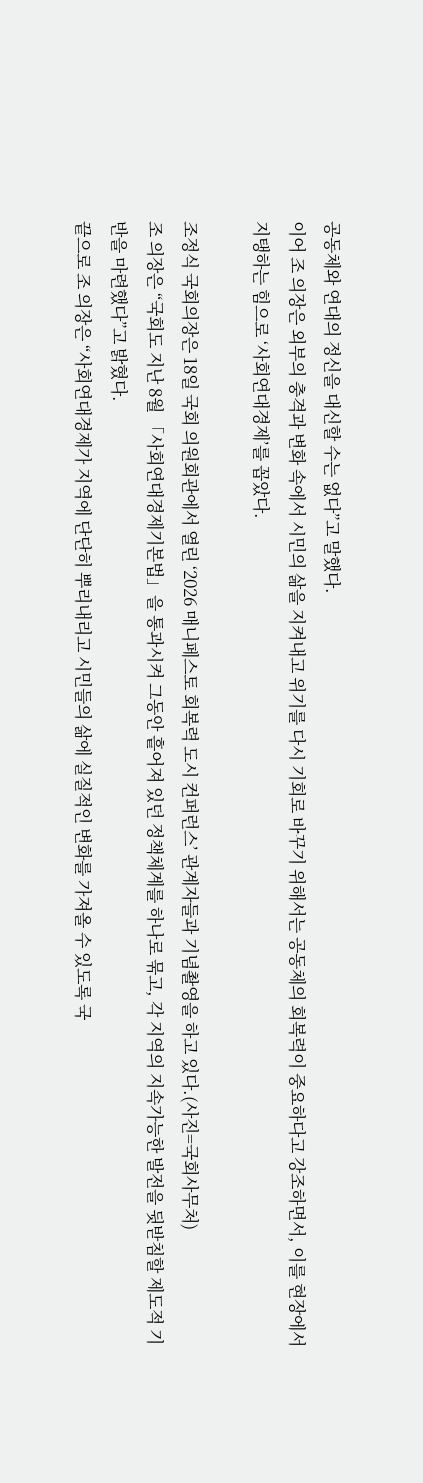공동체와 연대의 정신을 대신할 수는 없다”고 말했다.
이어 조 의장은 외부의 충격과 변화 속에서 시민의 삶을 지켜내고 위기를 다시 기회로 바꾸기 위해서는 공동체의 회복력이 중요하다고 강조하면서, 이를 현장에서 지탱하는 힘으로 ‘사회연대경제’를 꼽았다.

조정식 국회의장은 18일 국회 의원회관에서 열린 ‘2026 매니페스토 회복력 도시 컨퍼런스’ 관계자들과 기념촬영을 하고 있다.(사진=국회사무처)
조 의장은 “국회도 지난 8월 「사회연대경제기본법」을 통과시켜 그동안 흩어져 있던 정책체계를 하나로 묶고, 각 지역의 지속가능한 발전을 뒷받침할 제도적 기반을 마련했다”고 밝혔다.
끝으로 조 의장은 “사회연대경제가 지역에 단단히 뿌리내리고 시민들의 삶에 실질적인 변화를 가져올 수 있도록 국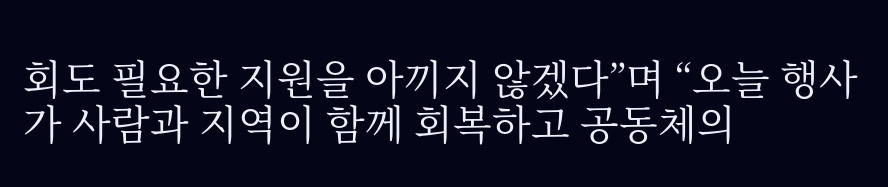회도 필요한 지원을 아끼지 않겠다”며 “오늘 행사가 사람과 지역이 함께 회복하고 공동체의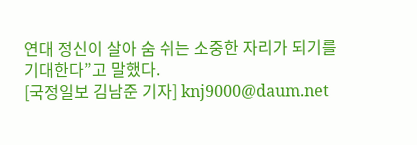연대 정신이 살아 숨 쉬는 소중한 자리가 되기를 기대한다”고 말했다.
[국정일보 김남준 기자] knj9000@daum.net